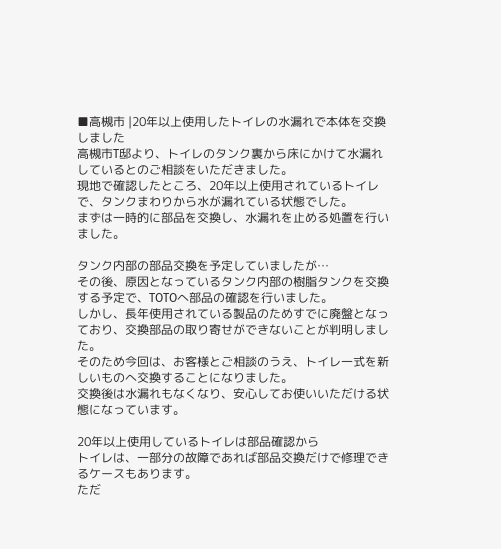■高槻市 |20年以上使用したトイレの水漏れで本体を交換しました
高槻市T邸より、トイレのタンク裏から床にかけて水漏れしているとのご相談をいただきました。
現地で確認したところ、20年以上使用されているトイレで、タンクまわりから水が漏れている状態でした。
まずは一時的に部品を交換し、水漏れを止める処置を行いました。

タンク内部の部品交換を予定していましたが…
その後、原因となっているタンク内部の樹脂タンクを交換する予定で、TOTOへ部品の確認を行いました。
しかし、長年使用されている製品のためすでに廃盤となっており、交換部品の取り寄せができないことが判明しました。
そのため今回は、お客様とご相談のうえ、トイレ一式を新しいものへ交換することになりました。
交換後は水漏れもなくなり、安心してお使いいただける状態になっています。

20年以上使用しているトイレは部品確認から
トイレは、一部分の故障であれば部品交換だけで修理できるケースもあります。
ただ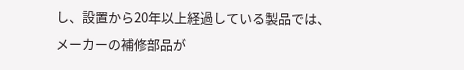し、設置から20年以上経過している製品では、メーカーの補修部品が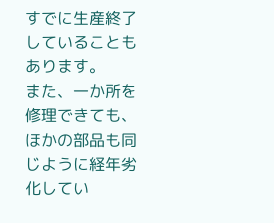すでに生産終了していることもあります。
また、一か所を修理できても、ほかの部品も同じように経年劣化してい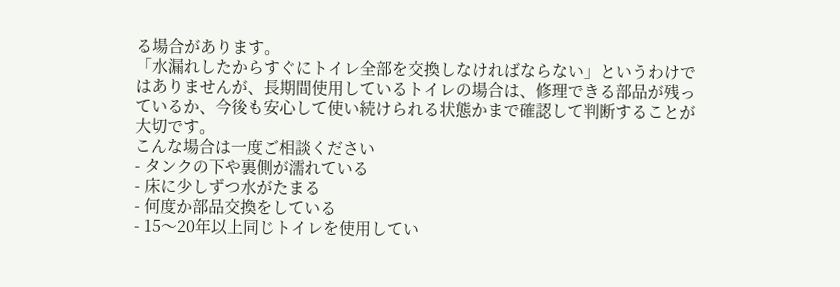る場合があります。
「水漏れしたからすぐにトイレ全部を交換しなければならない」というわけではありませんが、長期間使用しているトイレの場合は、修理できる部品が残っているか、今後も安心して使い続けられる状態かまで確認して判断することが大切です。
こんな場合は一度ご相談ください
- タンクの下や裏側が濡れている
- 床に少しずつ水がたまる
- 何度か部品交換をしている
- 15〜20年以上同じトイレを使用してい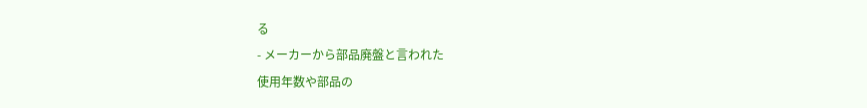る
- メーカーから部品廃盤と言われた
使用年数や部品の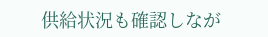供給状況も確認しなが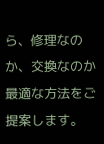ら、修理なのか、交換なのか最適な方法をご提案します。